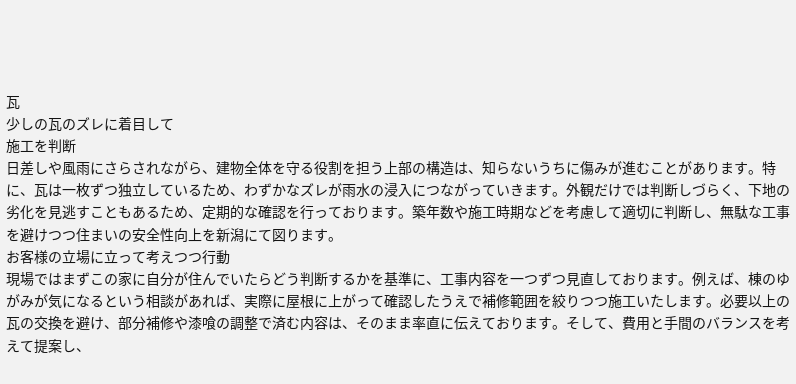瓦
少しの瓦のズレに着目して
施工を判断
日差しや風雨にさらされながら、建物全体を守る役割を担う上部の構造は、知らないうちに傷みが進むことがあります。特に、瓦は一枚ずつ独立しているため、わずかなズレが雨水の浸入につながっていきます。外観だけでは判断しづらく、下地の劣化を見逃すこともあるため、定期的な確認を行っております。築年数や施工時期などを考慮して適切に判断し、無駄な工事を避けつつ住まいの安全性向上を新潟にて図ります。
お客様の立場に立って考えつつ行動
現場ではまずこの家に自分が住んでいたらどう判断するかを基準に、工事内容を一つずつ見直しております。例えば、棟のゆがみが気になるという相談があれば、実際に屋根に上がって確認したうえで補修範囲を絞りつつ施工いたします。必要以上の瓦の交換を避け、部分補修や漆喰の調整で済む内容は、そのまま率直に伝えております。そして、費用と手間のバランスを考えて提案し、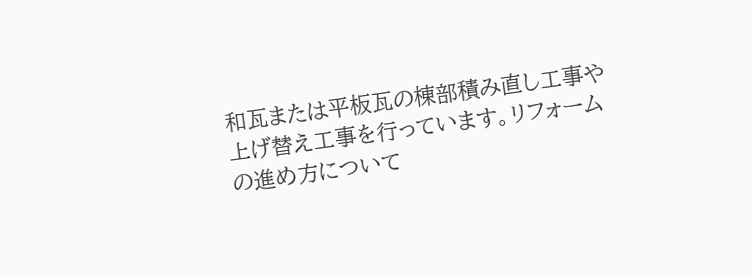和瓦または平板瓦の棟部積み直し工事や上げ替え工事を行っています。リフォームの進め方について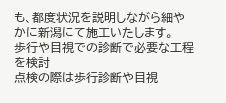も、都度状況を説明しながら細やかに新潟にて施工いたします。
歩行や目視での診断で必要な工程を検討
点検の際は歩行診断や目視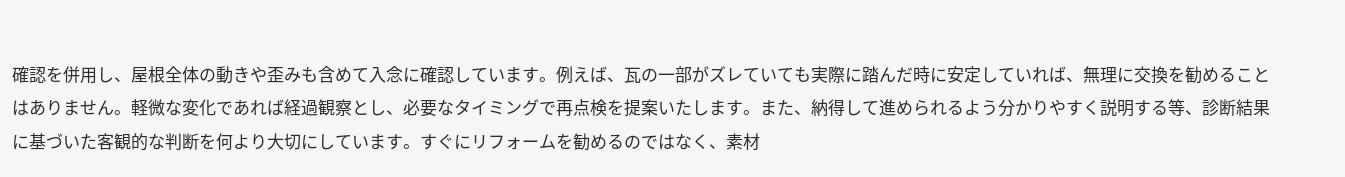確認を併用し、屋根全体の動きや歪みも含めて入念に確認しています。例えば、瓦の一部がズレていても実際に踏んだ時に安定していれば、無理に交換を勧めることはありません。軽微な変化であれば経過観察とし、必要なタイミングで再点検を提案いたします。また、納得して進められるよう分かりやすく説明する等、診断結果に基づいた客観的な判断を何より大切にしています。すぐにリフォームを勧めるのではなく、素材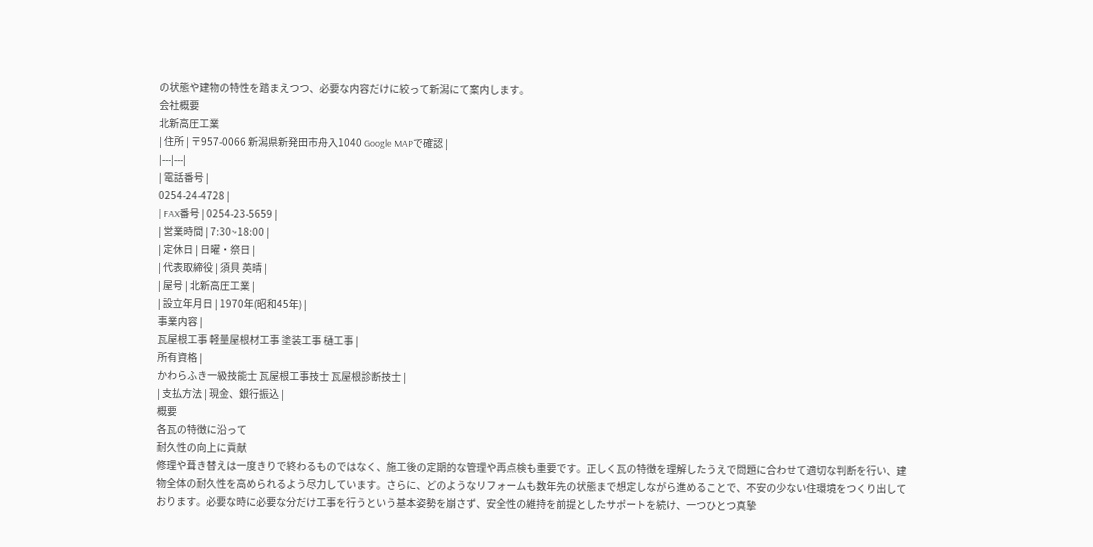の状態や建物の特性を踏まえつつ、必要な内容だけに絞って新潟にて案内します。
会社概要
北新高圧工業
| 住所 | 〒957-0066 新潟県新発田市舟入1040 Google MAPで確認 |
|---|---|
| 電話番号 |
0254-24-4728 |
| FAX番号 | 0254-23-5659 |
| 営業時間 | 7:30~18:00 |
| 定休日 | 日曜・祭日 |
| 代表取締役 | 須貝 英晴 |
| 屋号 | 北新高圧工業 |
| 設立年月日 | 1970年(昭和45年) |
事業内容 |
瓦屋根工事 軽量屋根材工事 塗装工事 樋工事 |
所有資格 |
かわらふき一級技能士 瓦屋根工事技士 瓦屋根診断技士 |
| 支払方法 | 現金、銀行振込 |
概要
各瓦の特徴に沿って
耐久性の向上に貢献
修理や葺き替えは一度きりで終わるものではなく、施工後の定期的な管理や再点検も重要です。正しく瓦の特徴を理解したうえで問題に合わせて適切な判断を行い、建物全体の耐久性を高められるよう尽力しています。さらに、どのようなリフォームも数年先の状態まで想定しながら進めることで、不安の少ない住環境をつくり出しております。必要な時に必要な分だけ工事を行うという基本姿勢を崩さず、安全性の維持を前提としたサポートを続け、一つひとつ真摯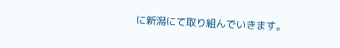に新潟にて取り組んでいきます。